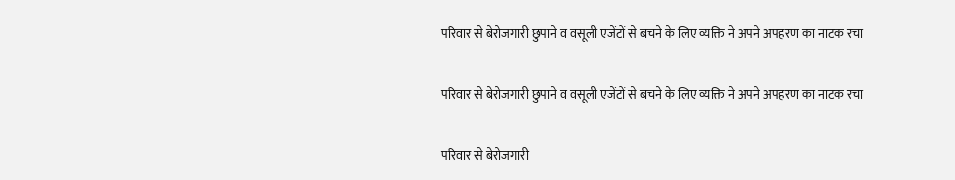परिवार से बेरोजगारी छुपाने व वसूली एजेंटों से बचने के लिए व्यक्ति ने अपने अपहरण का नाटक रचा

परिवार से बेरोजगारी छुपाने व वसूली एजेंटों से बचने के लिए व्यक्ति ने अपने अपहरण का नाटक रचा

परिवार से बेरोजगारी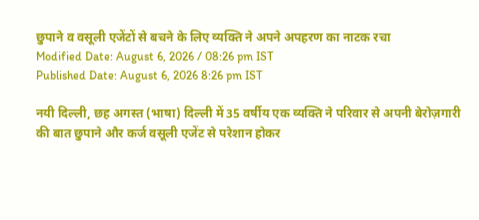छुपाने व वसूली एजेंटों से बचने के लिए व्यक्ति ने अपने अपहरण का नाटक रचा
Modified Date: August 6, 2026 / 08:26 pm IST
Published Date: August 6, 2026 8:26 pm IST

नयी दिल्ली, छह अगस्त (भाषा) दिल्ली में 35 वर्षीय एक व्यक्ति ने परिवार से अपनी बेरोज़गारी की बात छुपाने और कर्ज वसूली एजेंट से परेशान होकर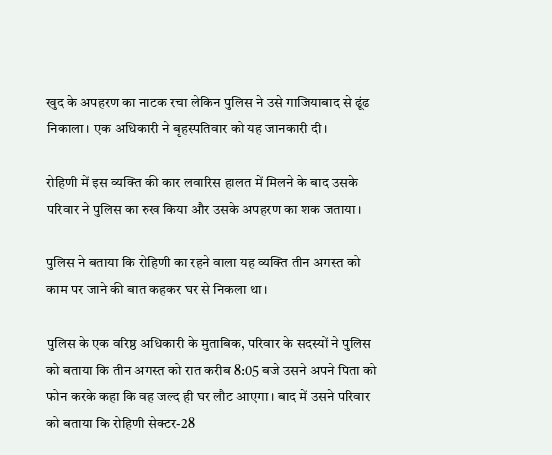खुद के अपहरण का नाटक रचा लेकिन पुलिस ने उसे गाजियाबाद से ढूंढ निकाला। एक अधिकारी ने बृहस्पतिवार को यह जानकारी दी।

रोहिणी में इस व्यक्ति की कार लवारिस हालत में मिलने के बाद उसके परिवार ने पुलिस का रुख किया और उसके अपहरण का शक जताया।

पुलिस ने बताया कि रोहिणी का रहने वाला यह व्यक्ति तीन अगस्त को काम पर जाने की बात कहकर घर से निकला था।

पुलिस के एक वरिष्ठ अधिकारी के मुताबिक, परिवार के सदस्यों ने पुलिस को बताया कि तीन अगस्त को रात करीब 8:05 बजे उसने अपने पिता को फोन करके कहा कि वह जल्द ही घर लौट आएगा। बाद में उसने परिवार को बताया कि रोहिणी सेक्टर-28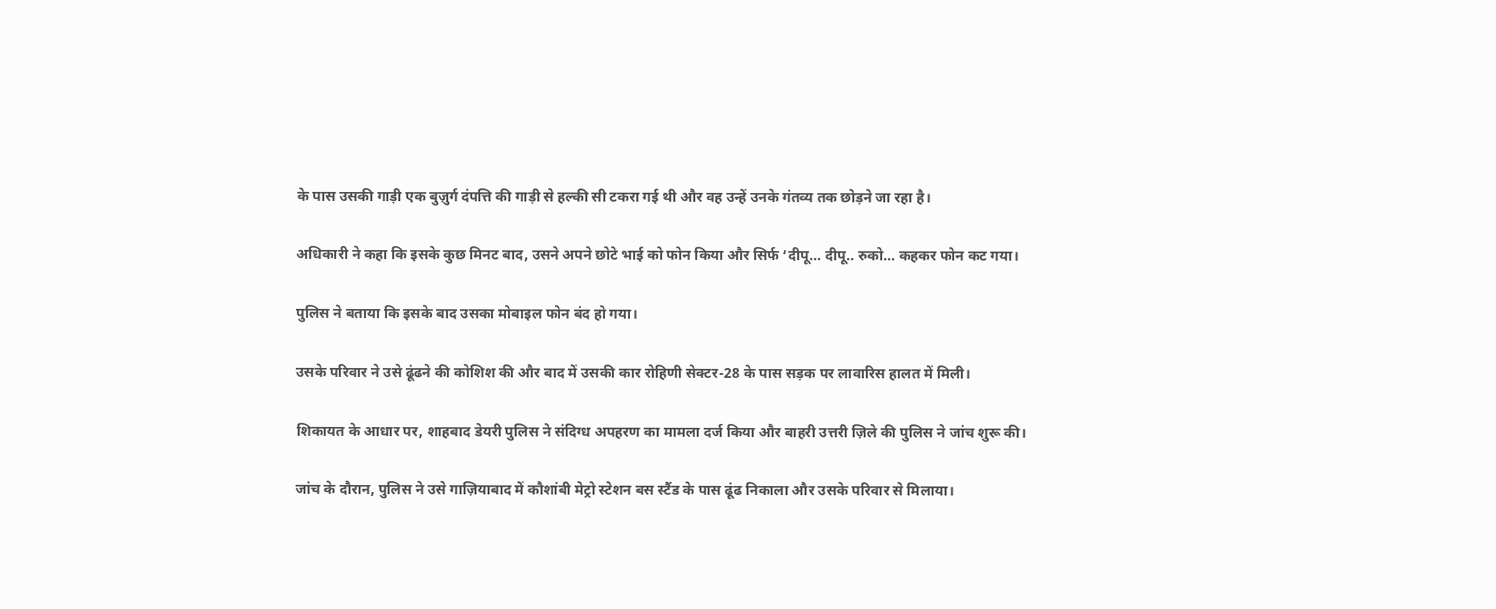के पास उसकी गाड़ी एक बुज़ुर्ग दंपत्ति की गाड़ी से हल्की सी टकरा गई थी और वह उन्हें उनके गंतव्य तक छोड़ने जा रहा है।

अधिकारी ने कहा कि इसके कुछ मिनट बाद, उसने अपने छोटे भाई को फोन किया और सिर्फ ‘दीपू… दीपू.. रुको… कहकर फोन कट गया।

पुलिस ने बताया कि इसके बाद उसका मोबाइल फोन बंद हो गया।

उसके परिवार ने उसे ढूंढने की कोशिश की और बाद में उसकी कार रोहिणी सेक्टर-28 के पास सड़क पर लावारिस हालत में मिली।

शिकायत के आधार पर, शाहबाद डेयरी पुलिस ने संदिग्ध अपहरण का मामला दर्ज किया और बाहरी उत्तरी ज़िले की पुलिस ने जांच शुरू की।

जांच के दौरान, पुलिस ने उसे गाज़ियाबाद में कौशांबी मेट्रो स्टेशन बस स्टैंड के पास ढूंढ निकाला और उसके परिवार से मिलाया।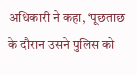अधिकारी ने कहा, ‘पूछताछ के दौरान उसने पुलिस को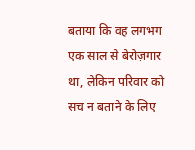बताया कि वह लगभग एक साल से बेरोज़गार था, लेकिन परिवार को सच न बताने के लिए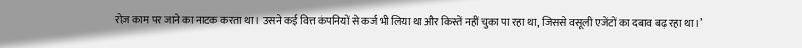रोज़ काम पर जाने का नाटक करता था। उसने कई वित्त कंपनियों से कर्ज भी लिया था और किस्तें नहीं चुका पा रहा था, जिससे वसूली एजेंटों का दबाव बढ़ रहा था।’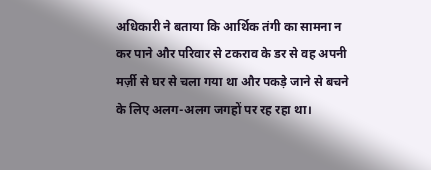अधिकारी ने बताया कि आर्थिक तंगी का सामना न कर पाने और परिवार से टकराव के डर से वह अपनी मर्ज़ी से घर से चला गया था और पकड़े जाने से बचने के लिए अलग-अलग जगहों पर रह रहा था।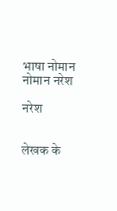भाषा नोमान नोमान नरेश

नरेश


लेखक के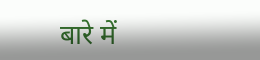बारे में